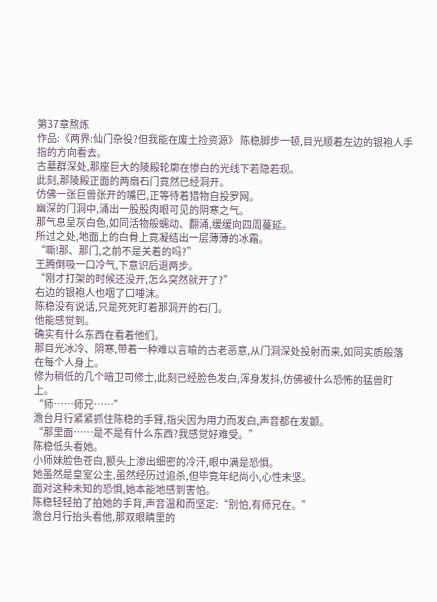第37章熬炼
作品:《两界:仙门杂役?但我能在废土捡资源》 陈稳脚步一顿,目光顺着左边的银袍人手指的方向看去。
古墓群深处,那座巨大的陵殿轮廓在惨白的光线下若隐若现。
此刻,那陵殿正面的两扇石门竟然已经洞开。
仿佛一张巨兽张开的嘴巴,正等待着猎物自投罗网。
幽深的门洞中,涌出一股股肉眼可见的阴寒之气。
那气息呈灰白色,如同活物般蠕动、翻涌,缓缓向四周蔓延。
所过之处,地面上的白骨上竟凝结出一层薄薄的冰霜。
“嘶!那、那门,之前不是关着的吗?”
王腾倒吸一口冷气,下意识后退两步。
“刚才打架的时候还没开,怎么突然就开了?”
右边的银袍人也咽了口唾沫。
陈稳没有说话,只是死死盯着那洞开的石门。
他能感觉到。
确实有什么东西在看着他们。
那目光冰冷、阴寒,带着一种难以言喻的古老恶意,从门洞深处投射而来,如同实质般落在每个人身上。
修为稍低的几个暗卫司修士,此刻已经脸色发白,浑身发抖,仿佛被什么恐怖的猛兽盯上。
“师……师兄……”
澹台月行紧紧抓住陈稳的手臂,指尖因为用力而发白,声音都在发颤。
“那里面……是不是有什么东西?我感觉好难受。”
陈稳低头看她。
小师妹脸色苍白,额头上渗出细密的冷汗,眼中满是恐惧。
她虽然是皇室公主,虽然经历过追杀,但毕竟年纪尚小,心性未坚。
面对这种未知的恐惧,她本能地感到害怕。
陈稳轻轻拍了拍她的手背,声音温和而坚定:“别怕,有师兄在。”
澹台月行抬头看他,那双眼睛里的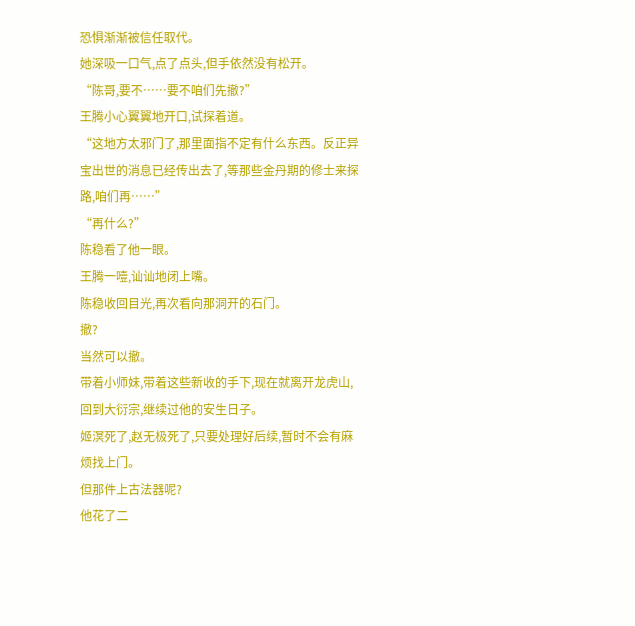恐惧渐渐被信任取代。
她深吸一口气,点了点头,但手依然没有松开。
“陈哥,要不……要不咱们先撤?”
王腾小心翼翼地开口,试探着道。
“这地方太邪门了,那里面指不定有什么东西。反正异宝出世的消息已经传出去了,等那些金丹期的修士来探路,咱们再……”
“再什么?”
陈稳看了他一眼。
王腾一噎,讪讪地闭上嘴。
陈稳收回目光,再次看向那洞开的石门。
撤?
当然可以撤。
带着小师妹,带着这些新收的手下,现在就离开龙虎山,回到大衍宗,继续过他的安生日子。
姬溟死了,赵无极死了,只要处理好后续,暂时不会有麻烦找上门。
但那件上古法器呢?
他花了二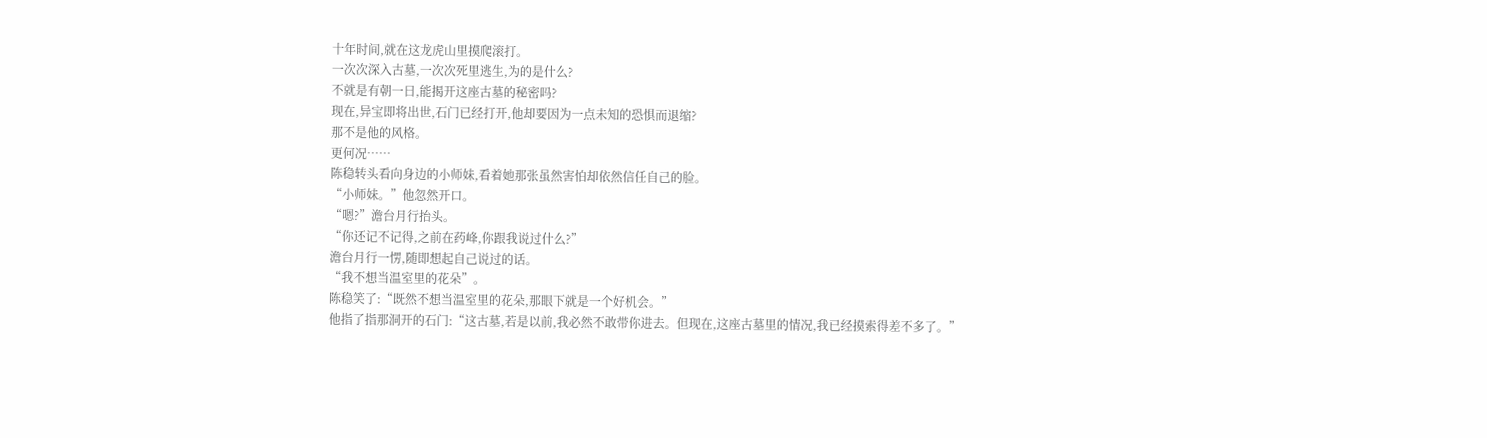十年时间,就在这龙虎山里摸爬滚打。
一次次深入古墓,一次次死里逃生,为的是什么?
不就是有朝一日,能揭开这座古墓的秘密吗?
现在,异宝即将出世,石门已经打开,他却要因为一点未知的恐惧而退缩?
那不是他的风格。
更何况……
陈稳转头看向身边的小师妹,看着她那张虽然害怕却依然信任自己的脸。
“小师妹。”他忽然开口。
“嗯?”澹台月行抬头。
“你还记不记得,之前在药峰,你跟我说过什么?”
澹台月行一愣,随即想起自己说过的话。
“我不想当温室里的花朵”。
陈稳笑了:“既然不想当温室里的花朵,那眼下就是一个好机会。”
他指了指那洞开的石门:“这古墓,若是以前,我必然不敢带你进去。但现在,这座古墓里的情况,我已经摸索得差不多了。”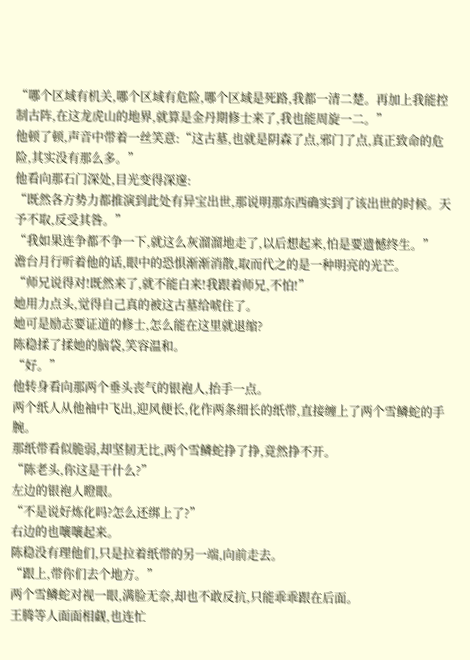“哪个区域有机关,哪个区域有危险,哪个区域是死路,我都一清二楚。再加上我能控制古阵,在这龙虎山的地界,就算是金丹期修士来了,我也能周旋一二。”
他顿了顿,声音中带着一丝笑意:“这古墓,也就是阴森了点,邪门了点,真正致命的危险,其实没有那么多。”
他看向那石门深处,目光变得深邃:
“既然各方势力都推演到此处有异宝出世,那说明那东西确实到了该出世的时候。天予不取,反受其咎。”
“我如果连争都不争一下,就这么灰溜溜地走了,以后想起来,怕是要遗憾终生。”
澹台月行听着他的话,眼中的恐惧渐渐消散,取而代之的是一种明亮的光芒。
“师兄说得对!既然来了,就不能白来!我跟着师兄,不怕!”
她用力点头,觉得自己真的被这古墓给唬住了。
她可是励志要证道的修士,怎么能在这里就退缩?
陈稳揉了揉她的脑袋,笑容温和。
“好。”
他转身看向那两个垂头丧气的银袍人,抬手一点。
两个纸人从他袖中飞出,迎风便长,化作两条细长的纸带,直接缠上了两个雪鳞蛇的手腕。
那纸带看似脆弱,却坚韧无比,两个雪鳞蛇挣了挣,竟然挣不开。
“陈老头,你这是干什么?”
左边的银袍人瞪眼。
“不是说好炼化吗?怎么还绑上了?”
右边的也嚷嚷起来。
陈稳没有理他们,只是拉着纸带的另一端,向前走去。
“跟上,带你们去个地方。”
两个雪鳞蛇对视一眼,满脸无奈,却也不敢反抗,只能乖乖跟在后面。
王腾等人面面相觑,也连忙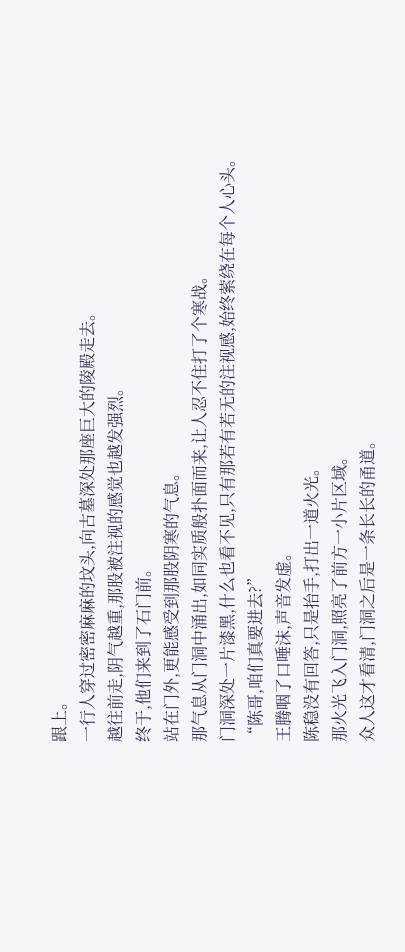跟上。
一行人穿过密密麻麻的坟头,向古墓深处那座巨大的陵殿走去。
越往前走,阴气越重,那股被注视的感觉也越发强烈。
终于,他们来到了石门前。
站在门外,更能感受到那股阴寒的气息。
那气息从门洞中涌出,如同实质般扑面而来,让人忍不住打了个寒战。
门洞深处一片漆黑,什么也看不见,只有那若有若无的注视感,始终萦绕在每个人心头。
“陈哥,咱们真要进去?”
王腾咽了口唾沫,声音发虚。
陈稳没有回答,只是抬手,打出一道火光。
那火光飞入门洞,照亮了前方一小片区域。
众人这才看清,门洞之后是一条长长的甬道。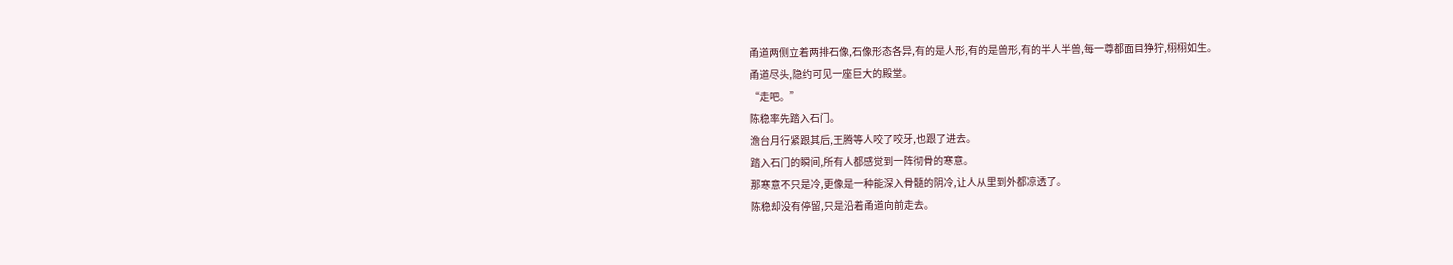甬道两侧立着两排石像,石像形态各异,有的是人形,有的是兽形,有的半人半兽,每一尊都面目狰狞,栩栩如生。
甬道尽头,隐约可见一座巨大的殿堂。
“走吧。”
陈稳率先踏入石门。
澹台月行紧跟其后,王腾等人咬了咬牙,也跟了进去。
踏入石门的瞬间,所有人都感觉到一阵彻骨的寒意。
那寒意不只是冷,更像是一种能深入骨髓的阴冷,让人从里到外都凉透了。
陈稳却没有停留,只是沿着甬道向前走去。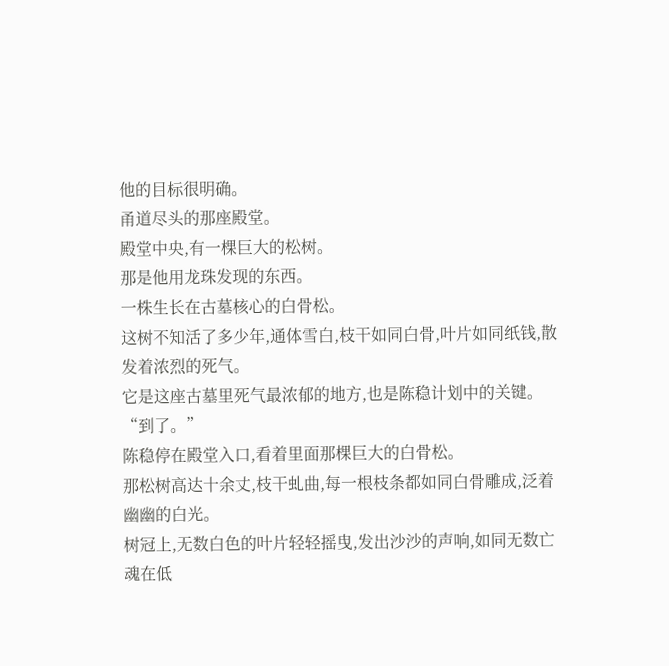他的目标很明确。
甬道尽头的那座殿堂。
殿堂中央,有一棵巨大的松树。
那是他用龙珠发现的东西。
一株生长在古墓核心的白骨松。
这树不知活了多少年,通体雪白,枝干如同白骨,叶片如同纸钱,散发着浓烈的死气。
它是这座古墓里死气最浓郁的地方,也是陈稳计划中的关键。
“到了。”
陈稳停在殿堂入口,看着里面那棵巨大的白骨松。
那松树高达十余丈,枝干虬曲,每一根枝条都如同白骨雕成,泛着幽幽的白光。
树冠上,无数白色的叶片轻轻摇曳,发出沙沙的声响,如同无数亡魂在低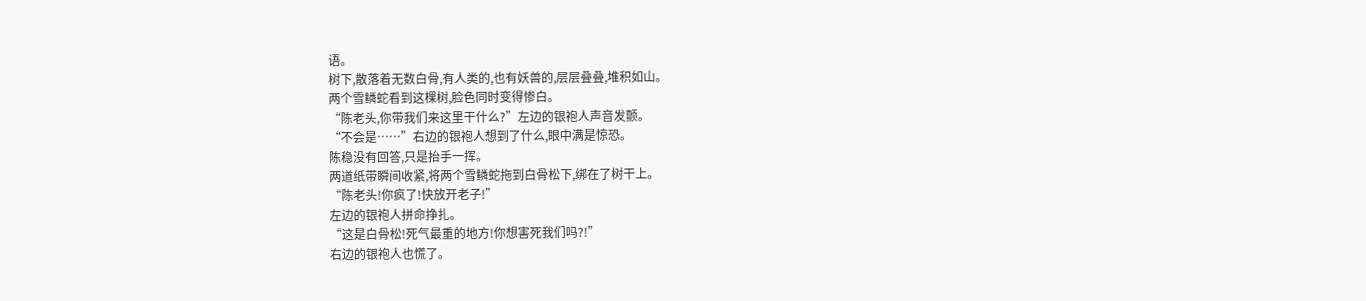语。
树下,散落着无数白骨,有人类的,也有妖兽的,层层叠叠,堆积如山。
两个雪鳞蛇看到这棵树,脸色同时变得惨白。
“陈老头,你带我们来这里干什么?”左边的银袍人声音发颤。
“不会是……”右边的银袍人想到了什么,眼中满是惊恐。
陈稳没有回答,只是抬手一挥。
两道纸带瞬间收紧,将两个雪鳞蛇拖到白骨松下,绑在了树干上。
“陈老头!你疯了!快放开老子!”
左边的银袍人拼命挣扎。
“这是白骨松!死气最重的地方!你想害死我们吗?!”
右边的银袍人也慌了。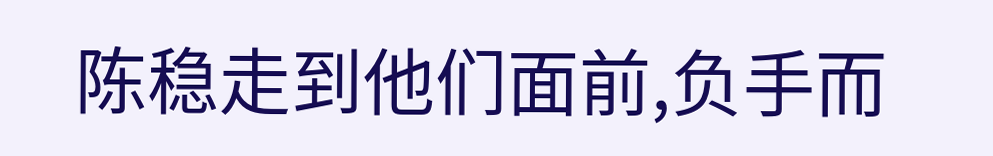陈稳走到他们面前,负手而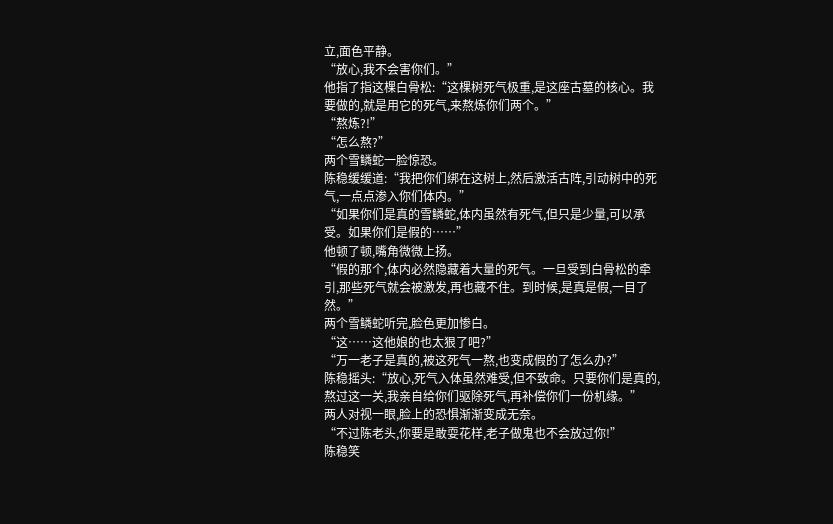立,面色平静。
“放心,我不会害你们。”
他指了指这棵白骨松:“这棵树死气极重,是这座古墓的核心。我要做的,就是用它的死气,来熬炼你们两个。”
“熬炼?!”
“怎么熬?”
两个雪鳞蛇一脸惊恐。
陈稳缓缓道:“我把你们绑在这树上,然后激活古阵,引动树中的死气,一点点渗入你们体内。”
“如果你们是真的雪鳞蛇,体内虽然有死气,但只是少量,可以承受。如果你们是假的……”
他顿了顿,嘴角微微上扬。
“假的那个,体内必然隐藏着大量的死气。一旦受到白骨松的牵引,那些死气就会被激发,再也藏不住。到时候,是真是假,一目了然。”
两个雪鳞蛇听完,脸色更加惨白。
“这……这他娘的也太狠了吧?”
“万一老子是真的,被这死气一熬,也变成假的了怎么办?”
陈稳摇头:“放心,死气入体虽然难受,但不致命。只要你们是真的,熬过这一关,我亲自给你们驱除死气,再补偿你们一份机缘。”
两人对视一眼,脸上的恐惧渐渐变成无奈。
“不过陈老头,你要是敢耍花样,老子做鬼也不会放过你!”
陈稳笑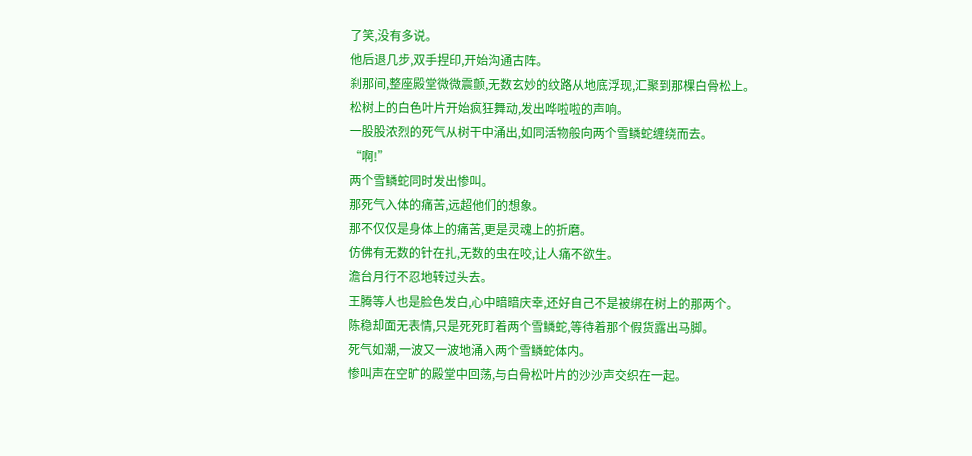了笑,没有多说。
他后退几步,双手捏印,开始沟通古阵。
刹那间,整座殿堂微微震颤,无数玄妙的纹路从地底浮现,汇聚到那棵白骨松上。
松树上的白色叶片开始疯狂舞动,发出哗啦啦的声响。
一股股浓烈的死气从树干中涌出,如同活物般向两个雪鳞蛇缠绕而去。
“啊!”
两个雪鳞蛇同时发出惨叫。
那死气入体的痛苦,远超他们的想象。
那不仅仅是身体上的痛苦,更是灵魂上的折磨。
仿佛有无数的针在扎,无数的虫在咬,让人痛不欲生。
澹台月行不忍地转过头去。
王腾等人也是脸色发白,心中暗暗庆幸,还好自己不是被绑在树上的那两个。
陈稳却面无表情,只是死死盯着两个雪鳞蛇,等待着那个假货露出马脚。
死气如潮,一波又一波地涌入两个雪鳞蛇体内。
惨叫声在空旷的殿堂中回荡,与白骨松叶片的沙沙声交织在一起。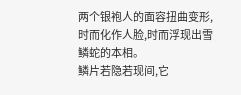两个银袍人的面容扭曲变形,时而化作人脸,时而浮现出雪鳞蛇的本相。
鳞片若隐若现间,它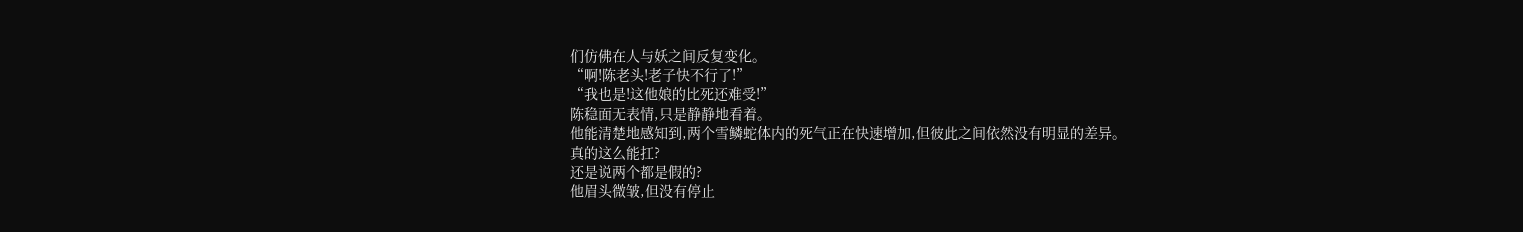们仿佛在人与妖之间反复变化。
“啊!陈老头!老子快不行了!”
“我也是!这他娘的比死还难受!”
陈稳面无表情,只是静静地看着。
他能清楚地感知到,两个雪鳞蛇体内的死气正在快速增加,但彼此之间依然没有明显的差异。
真的这么能扛?
还是说两个都是假的?
他眉头微皱,但没有停止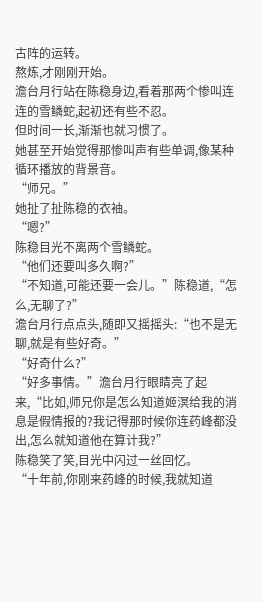古阵的运转。
熬炼,才刚刚开始。
澹台月行站在陈稳身边,看着那两个惨叫连连的雪鳞蛇,起初还有些不忍。
但时间一长,渐渐也就习惯了。
她甚至开始觉得那惨叫声有些单调,像某种循环播放的背景音。
“师兄。”
她扯了扯陈稳的衣袖。
“嗯?”
陈稳目光不离两个雪鳞蛇。
“他们还要叫多久啊?”
“不知道,可能还要一会儿。”陈稳道,“怎么,无聊了?”
澹台月行点点头,随即又摇摇头:“也不是无聊,就是有些好奇。”
“好奇什么?”
“好多事情。”澹台月行眼睛亮了起来,“比如,师兄你是怎么知道姬溟给我的消息是假情报的?我记得那时候你连药峰都没出,怎么就知道他在算计我?”
陈稳笑了笑,目光中闪过一丝回忆。
“十年前,你刚来药峰的时候,我就知道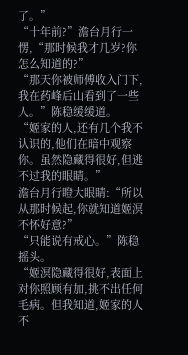了。”
“十年前?”澹台月行一愣,“那时候我才几岁?你怎么知道的?”
“那天你被师傅收入门下,我在药峰后山看到了一些人。”陈稳缓缓道。
“姬家的人,还有几个我不认识的,他们在暗中观察你。虽然隐藏得很好,但逃不过我的眼睛。”
澹台月行瞪大眼睛:“所以从那时候起,你就知道姬溟不怀好意?”
“只能说有戒心。”陈稳摇头。
“姬溟隐藏得很好,表面上对你照顾有加,挑不出任何毛病。但我知道,姬家的人不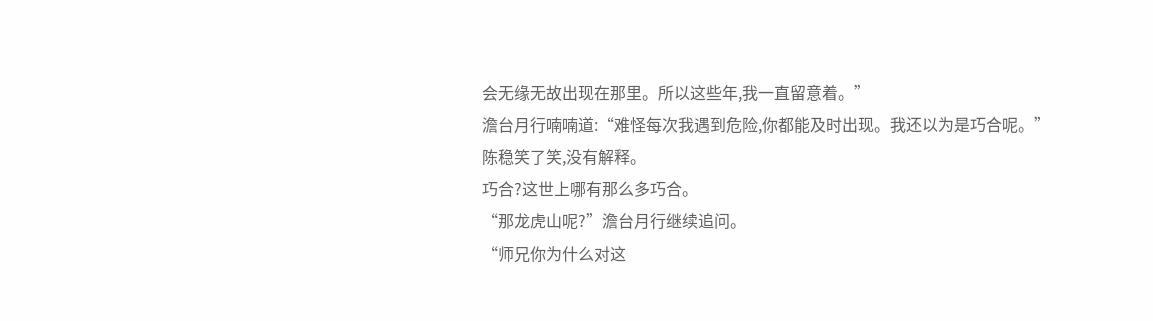会无缘无故出现在那里。所以这些年,我一直留意着。”
澹台月行喃喃道:“难怪每次我遇到危险,你都能及时出现。我还以为是巧合呢。”
陈稳笑了笑,没有解释。
巧合?这世上哪有那么多巧合。
“那龙虎山呢?”澹台月行继续追问。
“师兄你为什么对这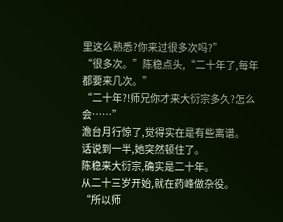里这么熟悉?你来过很多次吗?”
“很多次。”陈稳点头,“二十年了,每年都要来几次。”
“二十年?!师兄你才来大衍宗多久?怎么会……”
澹台月行惊了,觉得实在是有些离谱。
话说到一半,她突然顿住了。
陈稳来大衍宗,确实是二十年。
从二十三岁开始,就在药峰做杂役。
“所以师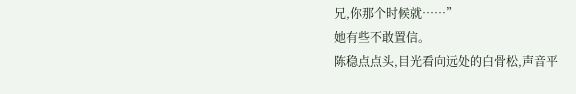兄,你那个时候就……”
她有些不敢置信。
陈稳点点头,目光看向远处的白骨松,声音平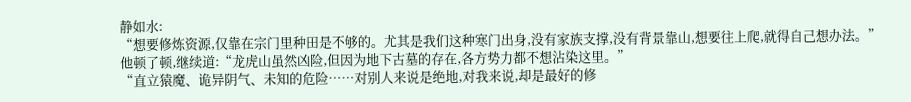静如水:
“想要修炼资源,仅靠在宗门里种田是不够的。尤其是我们这种寒门出身,没有家族支撑,没有背景靠山,想要往上爬,就得自己想办法。”
他顿了顿,继续道:“龙虎山虽然凶险,但因为地下古墓的存在,各方势力都不想沾染这里。”
“直立猿魔、诡异阴气、未知的危险……对别人来说是绝地,对我来说,却是最好的修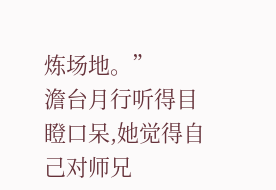炼场地。”
澹台月行听得目瞪口呆,她觉得自己对师兄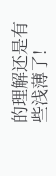的理解还是有些浅薄了!